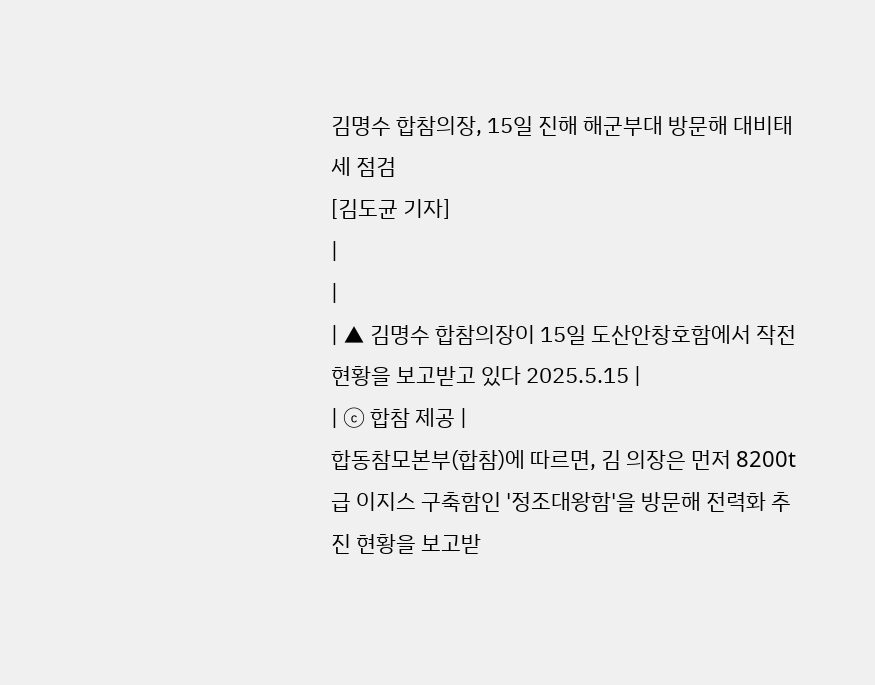김명수 합참의장, 15일 진해 해군부대 방문해 대비태세 점검
[김도균 기자]
|
|
| ▲ 김명수 합참의장이 15일 도산안창호함에서 작전현황을 보고받고 있다 2025.5.15 |
| ⓒ 합참 제공 |
합동참모본부(합참)에 따르면, 김 의장은 먼저 8200t급 이지스 구축함인 '정조대왕함'을 방문해 전력화 추진 현황을 보고받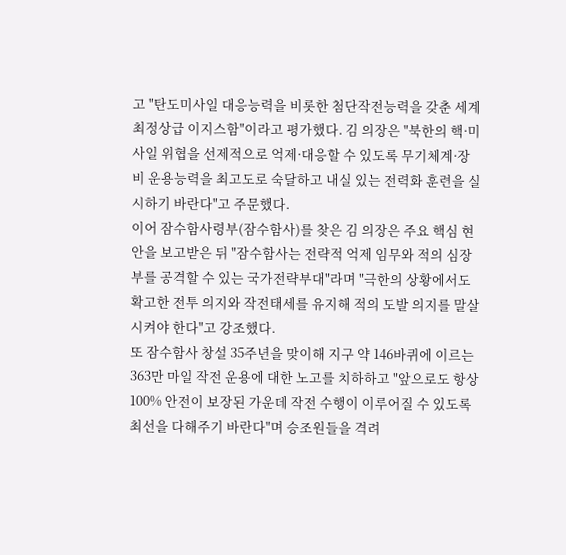고 "탄도미사일 대응능력을 비롯한 첨단작전능력을 갖춘 세계 최정상급 이지스함"이라고 평가했다. 김 의장은 "북한의 핵·미사일 위협을 선제적으로 억제·대응할 수 있도록 무기체계·장비 운용능력을 최고도로 숙달하고 내실 있는 전력화 훈련을 실시하기 바란다"고 주문했다.
이어 잠수함사령부(잠수함사)를 찾은 김 의장은 주요 핵심 현안을 보고받은 뒤 "잠수함사는 전략적 억제 임무와 적의 심장부를 공격할 수 있는 국가전략부대"라며 "극한의 상황에서도 확고한 전투 의지와 작전태세를 유지해 적의 도발 의지를 말살시켜야 한다"고 강조했다.
또 잠수함사 창설 35주년을 맞이해 지구 약 146바퀴에 이르는 363만 마일 작전 운용에 대한 노고를 치하하고 "앞으로도 항상 100% 안전이 보장된 가운데 작전 수행이 이루어질 수 있도록 최선을 다해주기 바란다"며 승조원들을 격려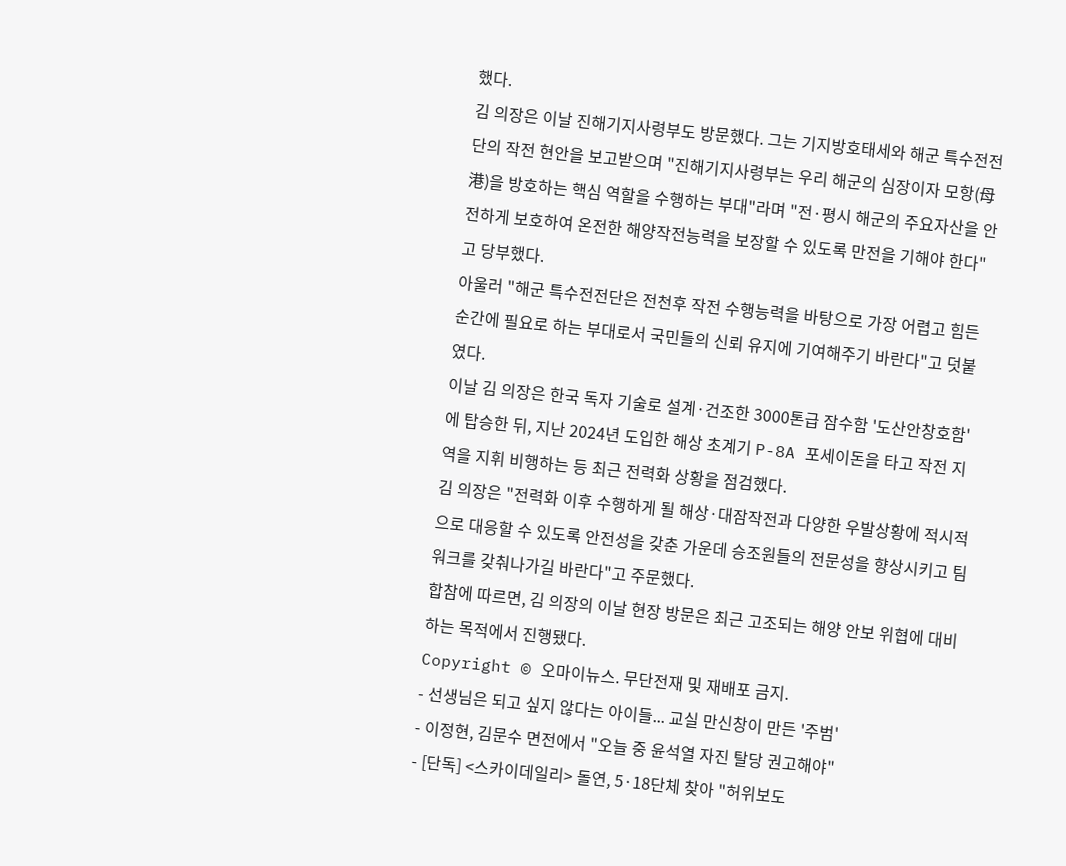했다.
김 의장은 이날 진해기지사령부도 방문했다. 그는 기지방호태세와 해군 특수전전단의 작전 현안을 보고받으며 "진해기지사령부는 우리 해군의 심장이자 모항(母港)을 방호하는 핵심 역할을 수행하는 부대"라며 "전·평시 해군의 주요자산을 안전하게 보호하여 온전한 해양작전능력을 보장할 수 있도록 만전을 기해야 한다"고 당부했다.
아울러 "해군 특수전전단은 전천후 작전 수행능력을 바탕으로 가장 어렵고 힘든 순간에 필요로 하는 부대로서 국민들의 신뢰 유지에 기여해주기 바란다"고 덧붙였다.
이날 김 의장은 한국 독자 기술로 설계·건조한 3000톤급 잠수함 '도산안창호함'에 탑승한 뒤, 지난 2024년 도입한 해상 초계기 P-8A 포세이돈을 타고 작전 지역을 지휘 비행하는 등 최근 전력화 상황을 점검했다.
김 의장은 "전력화 이후 수행하게 될 해상·대잠작전과 다양한 우발상황에 적시적으로 대응할 수 있도록 안전성을 갖춘 가운데 승조원들의 전문성을 향상시키고 팀워크를 갖춰나가길 바란다"고 주문했다.
합참에 따르면, 김 의장의 이날 현장 방문은 최근 고조되는 해양 안보 위협에 대비하는 목적에서 진행됐다.
Copyright © 오마이뉴스. 무단전재 및 재배포 금지.
- 선생님은 되고 싶지 않다는 아이들... 교실 만신창이 만든 '주범'
- 이정현, 김문수 면전에서 "오늘 중 윤석열 자진 탈당 권고해야"
- [단독] <스카이데일리> 돌연, 5·18단체 찾아 "허위보도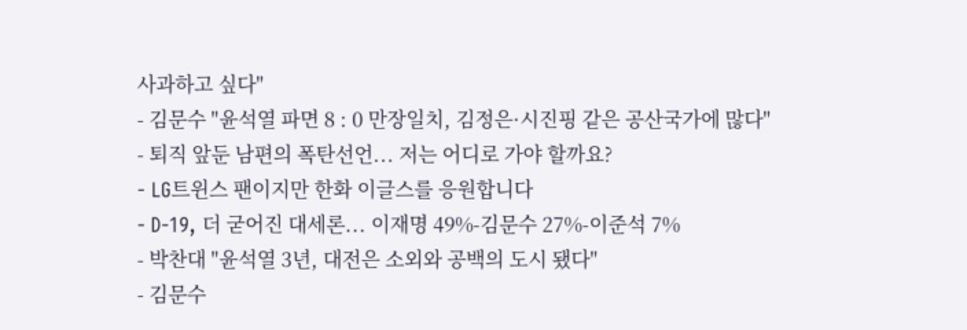사과하고 싶다"
- 김문수 "윤석열 파면 8 : 0 만장일치, 김정은·시진핑 같은 공산국가에 많다"
- 퇴직 앞둔 남편의 폭탄선언... 저는 어디로 가야 할까요?
- LG트윈스 팬이지만 한화 이글스를 응원합니다
- D-19, 더 굳어진 대세론... 이재명 49%-김문수 27%-이준석 7%
- 박찬대 "윤석열 3년, 대전은 소외와 공백의 도시 됐다"
- 김문수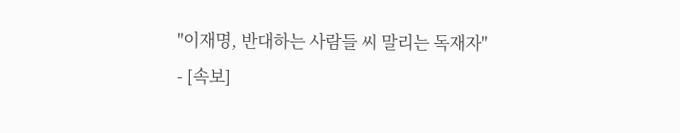"이재명, 반대하는 사람들 씨 말리는 독재자"
- [속보]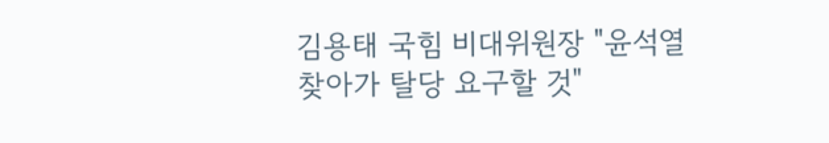김용태 국힘 비대위원장 "윤석열 찾아가 탈당 요구할 것"